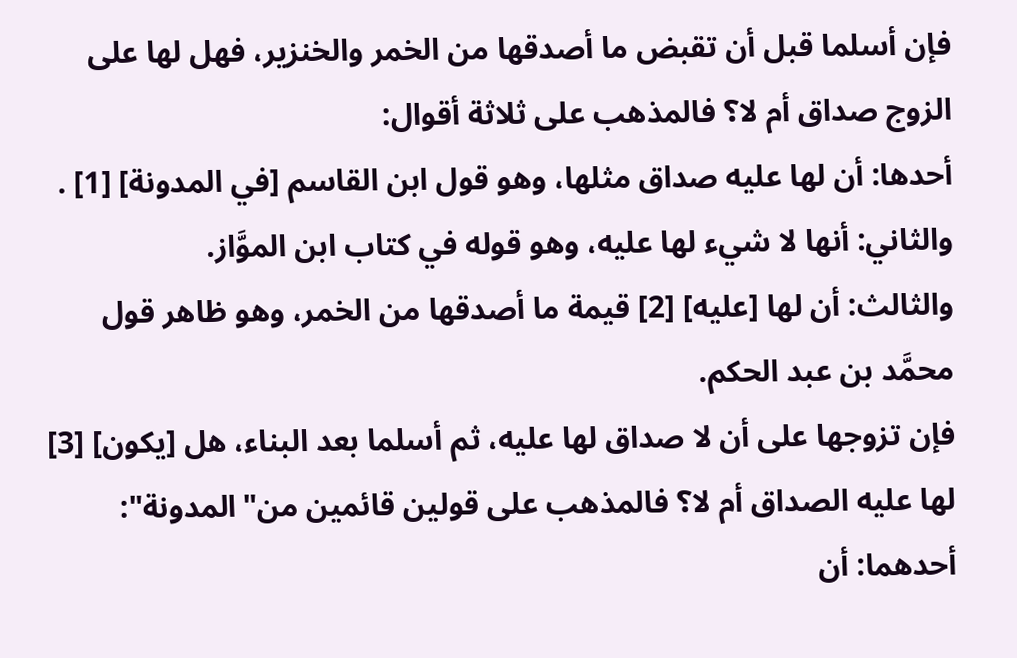فإن أسلما قبل أن تقبض ما أصدقها من الخمر والخنزير، فهل لها على الزوج صداق أم لا؟ فالمذهب على ثلاثة أقوال:
أحدها: أن لها عليه صداق مثلها، وهو قول ابن القاسم [في المدونة] [1] .
والثاني: أنها لا شيء لها عليه، وهو قوله في كتاب ابن الموَّاز.
والثالث: أن لها [عليه] [2] قيمة ما أصدقها من الخمر، وهو ظاهر قول محمَّد بن عبد الحكم.
فإن تزوجها على أن لا صداق لها عليه، ثم أسلما بعد البناء، هل [يكون] [3] لها عليه الصداق أم لا؟ فالمذهب على قولين قائمين من"المدونة":
أحدهما: أن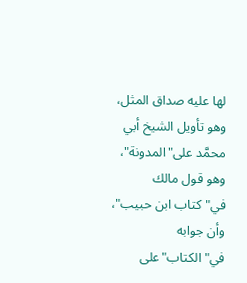لها عليه صداق المثل، وهو تأويل الشيخ أبي محمَّد على"المدونة"، وهو قول مالك في"كتاب ابن حبيب"، وأن جوابه في"الكتاب"على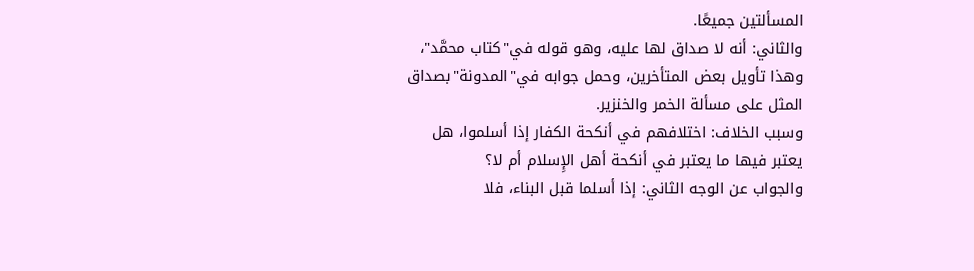المسألتين جميعًا.
والثاني: أنه لا صداق لها عليه، وهو قوله في"كتاب محمَّد"، وهذا تأويل بعض المتأخرين، وحمل جوابه في"المدونة"بصداق المثل على مسألة الخمر والخنزير.
وسبب الخلاف: اختلافهم في أنكحة الكفار إذا أسلموا، هل يعتبر فيها ما يعتبر في أنكحة أهل الإِسلام أم لا؟
والجواب عن الوجه الثاني: إذا أسلما قبل البناء، فلا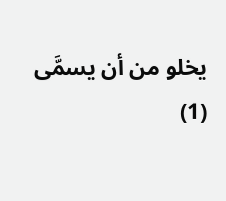يخلو من أن يسمَّى
(1)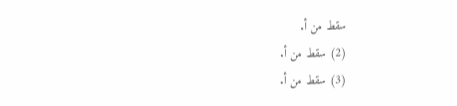سقط من أ.
(2) سقط من أ.
(3) سقط من أ.